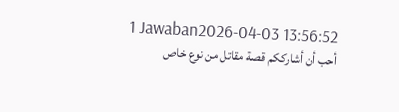1 Jawaban2026-04-03 13:56:52
أحب أن أشارككم قصة مقاتل من نوع خاص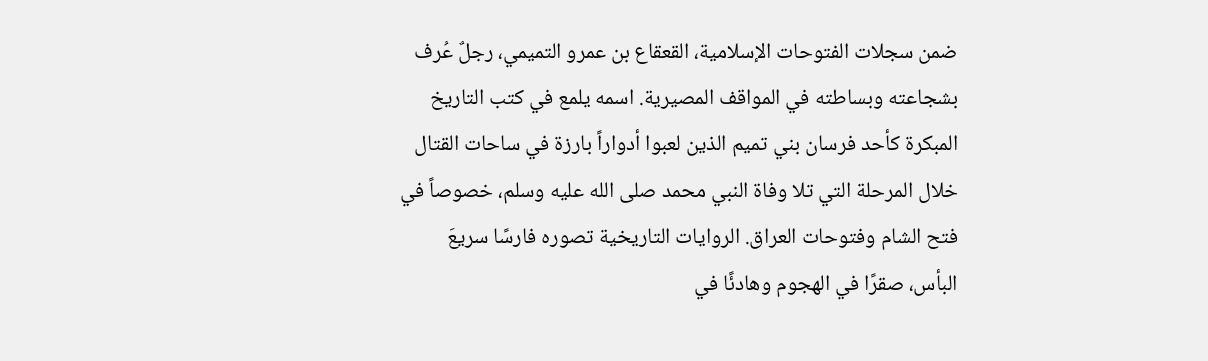ضمن سجلات الفتوحات الإسلامية، القعقاع بن عمرو التميمي، رجلٌ عُرف بشجاعته وبساطته في المواقف المصيرية. اسمه يلمع في كتب التاريخ المبكرة كأحد فرسان بني تميم الذين لعبوا أدواراً بارزة في ساحات القتال خلال المرحلة التي تلا وفاة النبي محمد صلى الله عليه وسلم، خصوصاً في فتح الشام وفتوحات العراق. الروايات التاريخية تصوره فارسًا سريعَ البأس، صقرًا في الهجوم وهادئًا في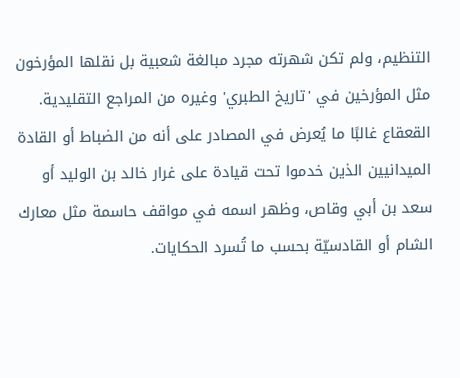التنظيم، ولم تكن شهرته مجرد مبالغة شعبية بل نقلها المؤرخون مثل المؤرخين في 'تاريخ الطبري' وغيره من المراجع التقليدية.
القعقاع غالبًا ما يُعرض في المصادر على أنه من الضباط أو القادة الميدانيين الذين خدموا تحت قيادة على غرار خالد بن الوليد أو سعد بن أبي وقاص، وظهر اسمه في مواقف حاسمة مثل معارك الشام أو القادسيّة بحسب ما تُسرد الحكايات.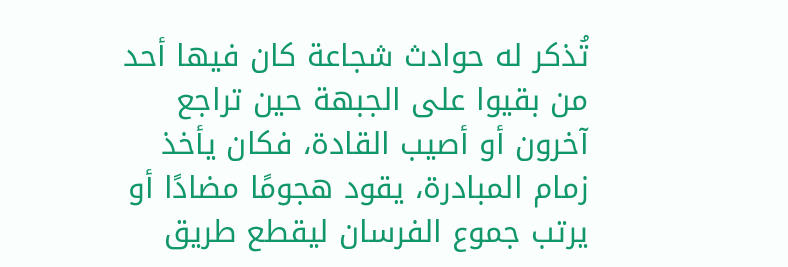تُذكر له حوادث شجاعة كان فيها أحد من بقيوا على الجبهة حين تراجع آخرون أو أصيب القادة، فكان يأخذ زمام المبادرة، يقود هجومًا مضادًا أو يرتب جموع الفرسان ليقطع طريق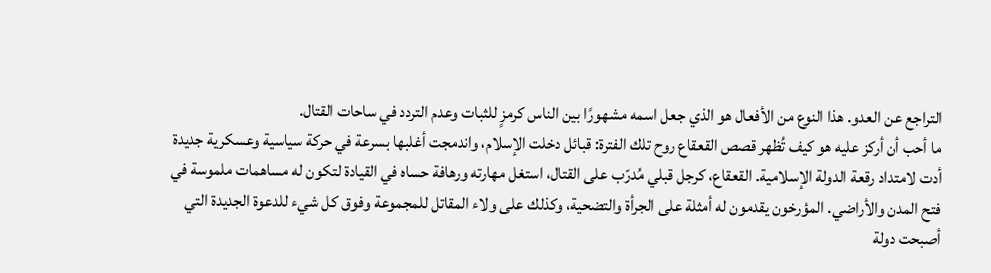التراجع عن العدو. هذا النوع من الأفعال هو الذي جعل اسمه مشهورًا بين الناس كرمزٍ للثبات وعدم التردد في ساحات القتال.
ما أحب أن أركز عليه هو كيف تُظهر قصص القعقاع روح تلك الفترة: قبائل دخلت الإسلام، واندمجت أغلبها بسرعة في حركة سياسية وعسكرية جديدة أدت لامتداد رقعة الدولة الإسلامية. القعقاع، كرجل قبلي مُدرّب على القتال، استغل مهارته ورهافة حساه في القيادة لتكون له مساهمات ملموسة في فتح المدن والأراضي. المؤرخون يقدمون له أمثلة على الجرأة والتضحية، وكذلك على ولاء المقاتل للمجموعة وفوق كل شيء للدعوة الجديدة التي أصبحت دولة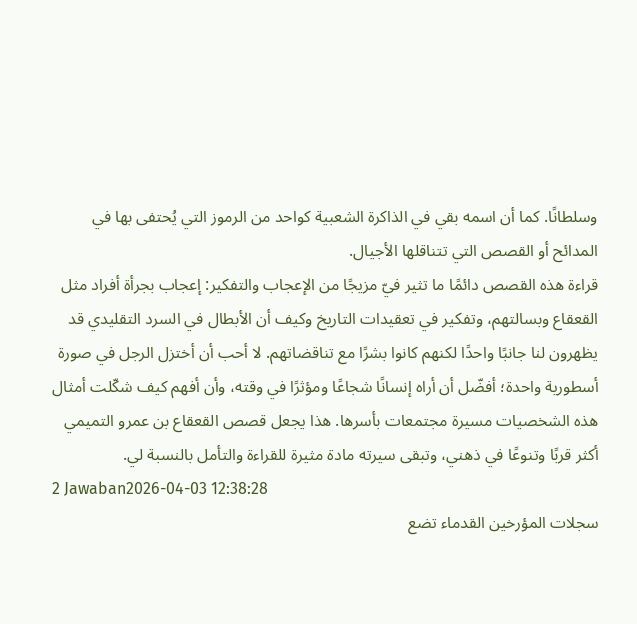وسلطانًا. كما أن اسمه بقي في الذاكرة الشعبية كواحد من الرموز التي يُحتفى بها في المدائح أو القصص التي تتناقلها الأجيال.
قراءة هذه القصص دائمًا ما تثير فيّ مزيجًا من الإعجاب والتفكير: إعجاب بجرأة أفراد مثل القعقاع وبسالتهم، وتفكير في تعقيدات التاريخ وكيف أن الأبطال في السرد التقليدي قد يظهرون لنا جانبًا واحدًا لكنهم كانوا بشرًا مع تناقضاتهم. لا أحب أن أختزل الرجل في صورة أسطورية واحدة؛ أفضّل أن أراه إنسانًا شجاعًا ومؤثرًا في وقته، وأن أفهم كيف شكّلت أمثال هذه الشخصيات مسيرة مجتمعات بأسرها. هذا يجعل قصص القعقاع بن عمرو التميمي أكثر قربًا وتنوعًا في ذهني، وتبقى سيرته مادة مثيرة للقراءة والتأمل بالنسبة لي.
2 Jawaban2026-04-03 12:38:28
سجلات المؤرخين القدماء تضع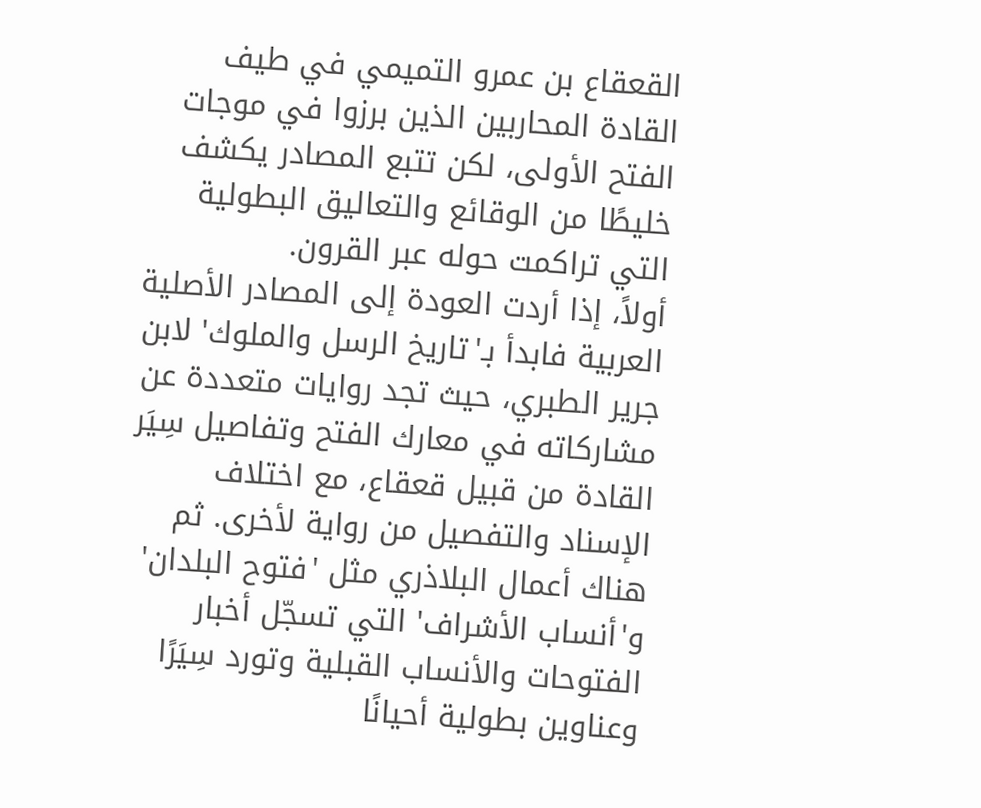القعقاع بن عمرو التميمي في طيف القادة المحاربين الذين برزوا في موجات الفتح الأولى، لكن تتبع المصادر يكشف خليطًا من الوقائع والتعاليق البطولية التي تراكمت حوله عبر القرون.
أولاً، إذا أردت العودة إلى المصادر الأصلية العربية فابدأ بـ'تاريخ الرسل والملوك' لابن جرير الطبري، حيث تجد روايات متعددة عن مشاركاته في معارك الفتح وتفاصيل سِيَر القادة من قبيل قعقاع، مع اختلاف الإسناد والتفصيل من رواية لأخرى. ثم هناك أعمال البلاذري مثل 'فتوح البلدان' و'أنساب الأشراف' التي تسجّل أخبار الفتوحات والأنساب القبلية وتورد سِيَرًا وعناوين بطولية أحيانًا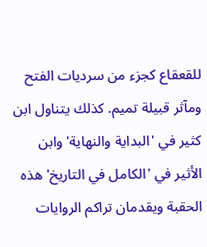للقعقاع كجزء من سرديات الفتح ومآثر قبيلة تميم. كذلك يتناول ابن كثير في 'البداية والنهاية' وابن الأثير في 'الكامل في التاريخ' هذه الحقبة ويقدمان تراكم الروايات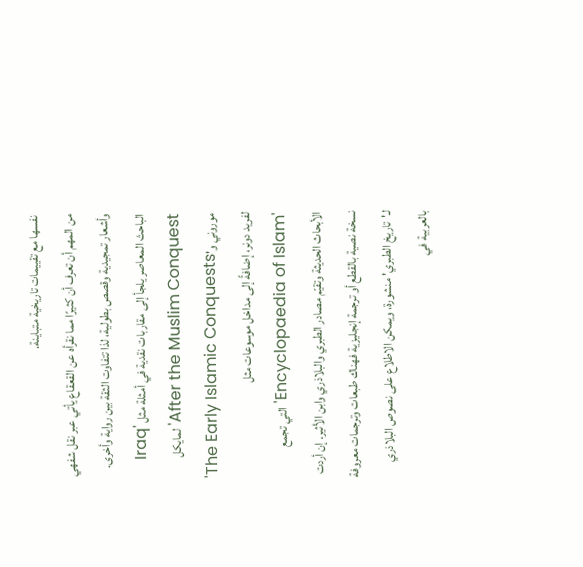نفسها مع تقييمات تاريخية متباينة.
من المهم أن تعرف أن كثيرًا مما نقرأه عن القعقاع يأتي عبر نقل شفهي وأشعار تمجيدية وقصص بطولية، لذا تتفاوت الثقة بين رواية وأخرى. الباحث المعاصر يلجأ إلى مقاربات نقدية في أمثلة مثل 'Iraq After the Muslim Conquest' لمايكل موروني و'The Early Islamic Conquests' لفريد دونر، إضافةً إلى مداخل موسوعات مثل 'Encyclopaedia of Islam' التي تجمع الأبحاث الحديثة وتقيّم مصادر الطبري والبلاذري وابن الأثير. إن أردت نسخة نصية بالقطع أو ترجمة إنجليزية فهناك طبعات وترجمات معروفة لـ'تاريخ الطبري' منشورة، ويمكن الاطلاع على نصوص البلاذري بالعربية في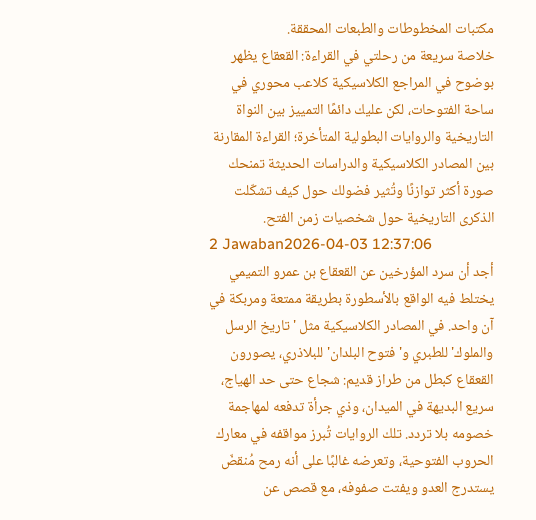مكتبات المخطوطات والطبعات المحققة.
خلاصة سريعة من رحلتي في القراءة: القعقاع يظهر بوضوح في المراجع الكلاسيكية كلاعب محوري في ساحة الفتوحات، لكن عليك دائمًا التمييز بين النواة التاريخية والروايات البطولية المتأخرة؛ القراءة المقارنة بين المصادر الكلاسيكية والدراسات الحديثة تمنحك صورة أكثر توازنًا وتُثير فضولك حول كيف تشكّلت الذكرى التاريخية حول شخصيات زمن الفتح.
2 Jawaban2026-04-03 12:37:06
أجد أن سرد المؤرخين عن القعقاع بن عمرو التميمي يختلط فيه الواقع بالأسطورة بطريقة ممتعة ومربكة في آن واحد. في المصادر الكلاسيكية مثل 'تاريخ الرسل والملوك' للطبري و'فتوح البلدان' للبلاذري، يصورون القعقاع كبطل من طراز قديم: شجاع حتى حد الهياج، سريع البديهة في الميدان، وذي جرأة تدفعه لمهاجمة خصومه بلا تردد. تلك الروايات تُبرز مواقفه في معارك الحروب الفتوحية، وتعرضه غالبًا على أنه رمح مُنقضّ يستدرج العدو ويفتت صفوفه، مع قصص عن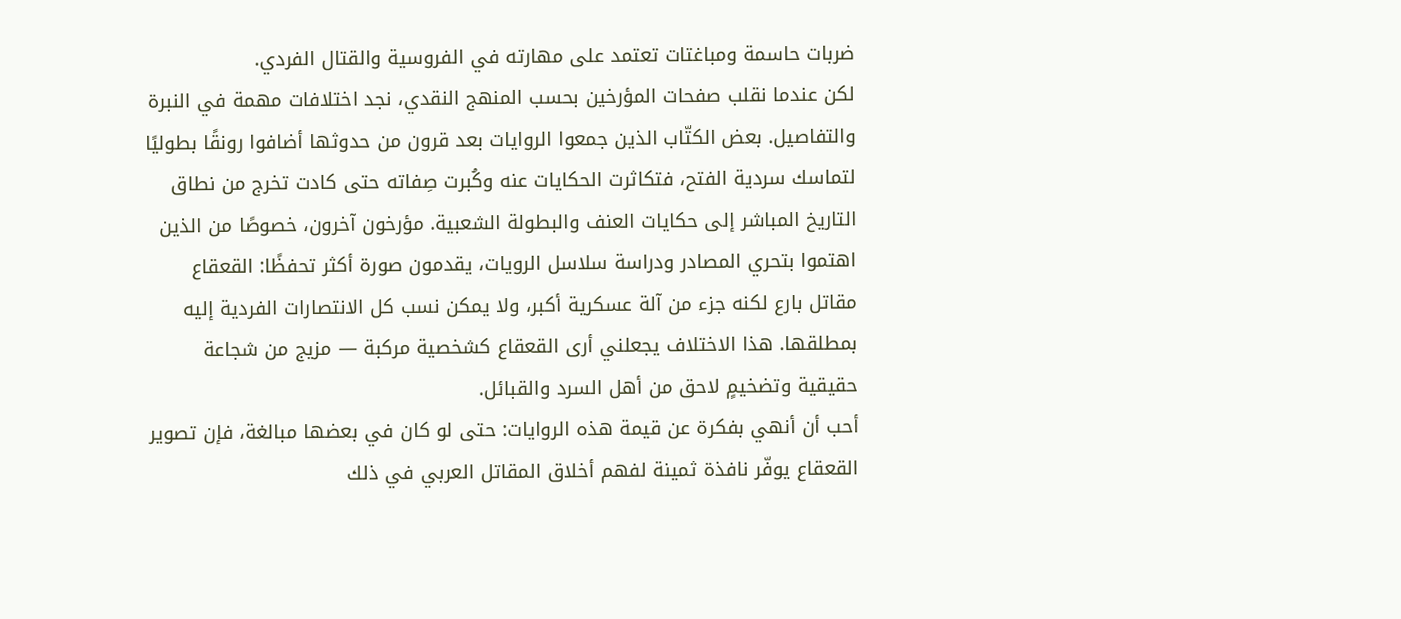ضربات حاسمة ومباغتات تعتمد على مهارته في الفروسية والقتال الفردي.
لكن عندما نقلب صفحات المؤرخين بحسب المنهج النقدي، نجد اختلافات مهمة في النبرة والتفاصيل. بعض الكتّاب الذين جمعوا الروايات بعد قرون من حدوثها أضافوا رونقًا بطوليًا لتماسك سردية الفتح، فتكاثرت الحكايات عنه وكُبرت صِفاته حتى كادت تخرج من نطاق التاريخ المباشر إلى حكايات العنف والبطولة الشعبية. مؤرخون آخرون، خصوصًا من الذين اهتموا بتحري المصادر ودراسة سلاسل الرويات، يقدمون صورة أكثر تحفظًا: القعقاع مقاتل بارع لكنه جزء من آلة عسكرية أكبر، ولا يمكن نسب كل الانتصارات الفردية إليه بمطلقها. هذا الاختلاف يجعلني أرى القعقاع كشخصية مركبة — مزيج من شجاعة حقيقية وتضخيمٍ لاحق من أهل السرد والقبائل.
أحب أن أنهي بفكرة عن قيمة هذه الروايات: حتى لو كان في بعضها مبالغة، فإن تصوير القعقاع يوفّر نافذة ثمينة لفهم أخلاق المقاتل العربي في ذلك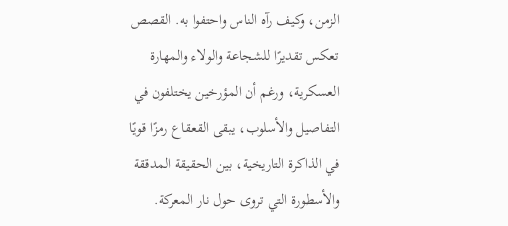الزمن، وكيف رآه الناس واحتفوا به. القصص تعكس تقديرًا للشجاعة والولاء والمهارة العسكرية، ورغم أن المؤرخين يختلفون في التفاصيل والأسلوب، يبقى القعقاع رمزًا قويًا في الذاكرة التاريخية، بين الحقيقة المدققة والأسطورة التي تروى حول نار المعركة.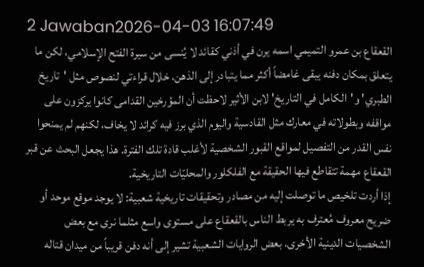2 Jawaban2026-04-03 16:07:49
القعقاع بن عمرو التميمي اسمه يرن في أذني كقائد لا يُنسى من سيرة الفتح الإسلامي، لكن ما يتعلق بمكان دفنه يبقى غامضاً أكثر مما يتبادر إلى الذهن. خلال قراءتي لنصوص مثل 'تاريخ الطبري' و'الكامل في التاريخ' لابن الأثير لاحظت أن المؤرخين القدامى كانوا يركزون على مواقفه وبطولاته في معارك مثل القادسية واليوم الذي برز فيه كرائد لا يخاف، لكنهم لم يمنحوا نفس القدر من التفصيل لمواقع القبور الشخصية لأغلب قادة تلك الفترة. هذا يجعل البحث عن قبر القعقاع مهمة تتقاطع فيها الحقيقة مع الفلكلور والمحليّات التاريخية.
إذا أردت تلخيص ما توصلت إليه من مصادر وتحقيقات تاريخية شعبية: لا يوجد موقع موحد أو ضريح معروف مُعترف به يربط الناس بالقعقاع على مستوى واسع مثلما نرى مع بعض الشخصيات الدينية الأخرى. بعض الروايات الشعبية تشير إلى أنه دفن قريباً من ميدان قتاله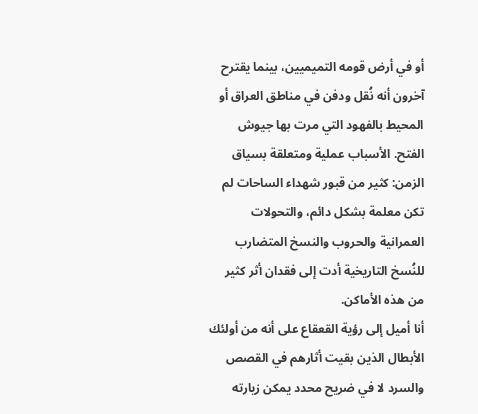أو في أرض قومه التميميين، بينما يقترح آخرون أنه نُقل ودفن في مناطق العراق أو المحيط بالفهود التي مرت بها جيوش الفتح. الأسباب عملية ومتعلقة بسياق الزمن: كثير من قبور شهداء الساحات لم تكن معلمة بشكل دائم، والتحولات العمرانية والحروب والنسخ المتضارب للنُسخ التاريخية أدت إلى فقدان أثر كثير من هذه الأماكن.
أنا أميل إلى رؤية القعقاع على أنه من أولئك الأبطال الذين بقيت أثارهم في القصص والسرد لا في ضريح محدد يمكن زيارته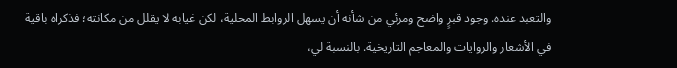والتعبد عنده. وجود قبرٍ واضح ومرئي من شأنه أن يسهل الروابط المحلية، لكن غيابه لا يقلل من مكانته؛ فذكراه باقية في الأشعار والروايات والمعاجم التاريخية. بالنسبة لي،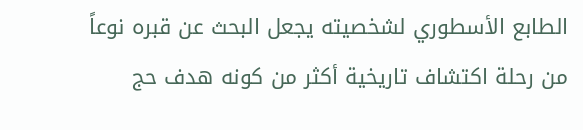الطابع الأسطوري لشخصيته يجعل البحث عن قبره نوعاً من رحلة اكتشاف تاريخية أكثر من كونه هدف حج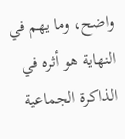واضح، وما يهم في النهاية هو أثره في الذاكرة الجماعية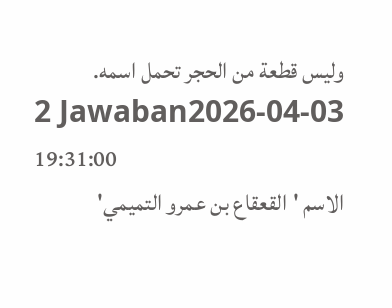وليس قطعة من الحجر تحمل اسمه.
2 Jawaban2026-04-03 19:31:00
الاسم 'القعقاع بن عمرو التميمي'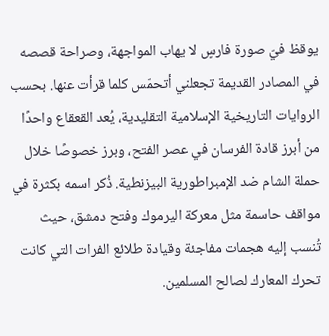يوقظ فيّ صورة فارسٍ لا يهاب المواجهة، وصراحة قصصه في المصادر القديمة تجعلني أتحمّس كلما قرأت عنها. بحسب الروايات التاريخية الإسلامية التقليدية، يُعد القعقاع واحدًا من أبرز قادة الفرسان في عصر الفتح، وبرز خصوصًا خلال حملة الشام ضد الإمبراطورية البيزنطية. ذُكر اسمه بكثرة في مواقف حاسمة مثل معركة اليرموك وفتح دمشق، حيث تُنسب إليه هجمات مفاجئة وقيادة طلائع الفرات التي كانت تحرك المعارك لصالح المسلمين.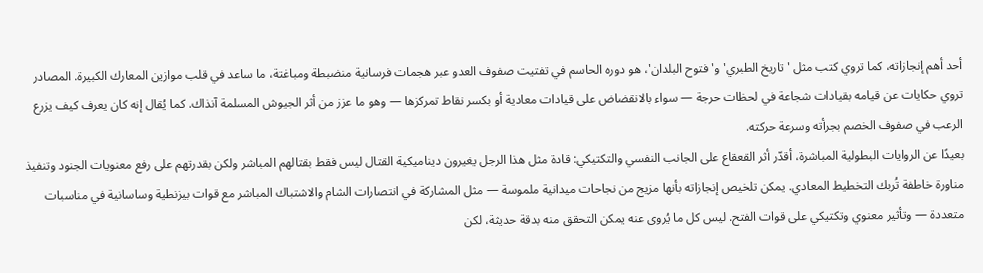أحد أهم إنجازاته، كما تروي كتب مثل 'تاريخ الطبري' و'فتوح البلدان'، هو دوره الحاسم في تفتيت صفوف العدو عبر هجمات فرسانية منضبطة ومباغتة، ما ساعد في قلب موازين المعارك الكبيرة. المصادر تروي حكايات عن قيامه بقيادات شجاعة في لحظات حرجة — سواء بالانقضاض على قيادات معادية أو بكسر نقاط تمركزها — وهو ما عزز من أثر الجيوش المسلمة آنذاك. كما يُقال إنه كان يعرف كيف يزرع الرعب في صفوف الخصم بجرأته وسرعة حركته.
بعيدًا عن الروايات البطولية المباشرة، أقدّر أثر القعقاع على الجانب النفسي والتكتيكي: قادة مثل هذا الرجل يغيرون ديناميكية القتال ليس فقط بقتالهم المباشر ولكن بقدرتهم على رفع معنويات الجنود وتنفيذ مناورة خاطفة تُربك التخطيط المعادي. يمكن تلخيص إنجازاته بأنها مزيج من نجاحات ميدانية ملموسة — مثل المشاركة في انتصارات الشام والاشتباك المباشر مع قوات بيزنطية وساسانية في مناسبات متعددة — وتأثير معنوي وتكتيكي على قوات الفتح. ليس كل ما يُروى عنه يمكن التحقق منه بدقة حديثة، لكن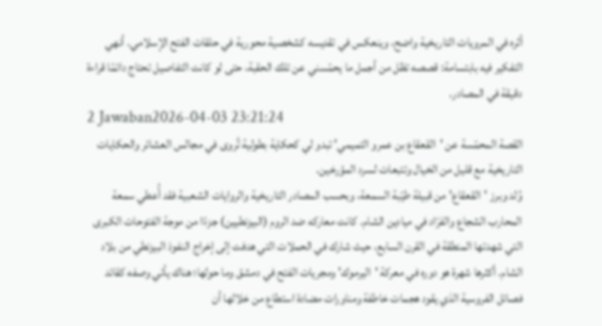أثره في المرويات التاريخية واضح، وينعكس في تقديسه كشخصية محورية في حلقات الفتح الإسلامي. أنهي التفكير فيه بابتسامة: قصصه تظل من أجمل ما يحمّسني عن تلك الحقبة، حتى لو كانت التفاصيل تحتاج دائمًا قراءة دقيقة في المصادر.
2 Jawaban2026-04-03 23:21:24
القصة المحمّسة عن 'القعقاع بن عمرو التميمي' تبدو لي كحكاية بطولية تُروى في مجالس العشائر والحكايات التاريخية مع قليل من الخيال وتتبعات لسرد المؤرخين.
وُلد وبرز 'القعقاع' من قبيلة طيّبة السمعة، وبحسب المصادر التاريخية والروايات الشعبية فقد أُعطي سمعة المحارب الشجاع والفرّاد في ميادين الشام. كانت معاركه ضد الروم (البيزنطيين) جزءًا من موجة الفتوحات الكبرى التي شهدتها المنطقة في القرن السابع، حيث شارك في الحملات التي هدفت إلى إخراج النفوذ البيزنطي من بلاد الشام. أكثرها شهرة هو دوره في معركة 'اليرموك' ومجريات الفتح في دمشق وما حولها؛ هناك يأتي وصفه كقائد فصائل الفروسية الذي يقود هجمات خاطفة ومناورات مضادة استطاع من خلالها أن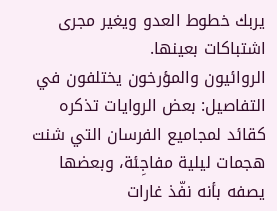يربك خطوط العدو ويغير مجرى اشتباكات بعينها.
الروائيون والمؤرخون يختلفون في التفاصيل: بعض الروايات تذكره كقائد لمجاميع الفرسان التي شنت هجمات ليلية مفاجِئة، وبعضها يصفه بأنه نفّذ غارات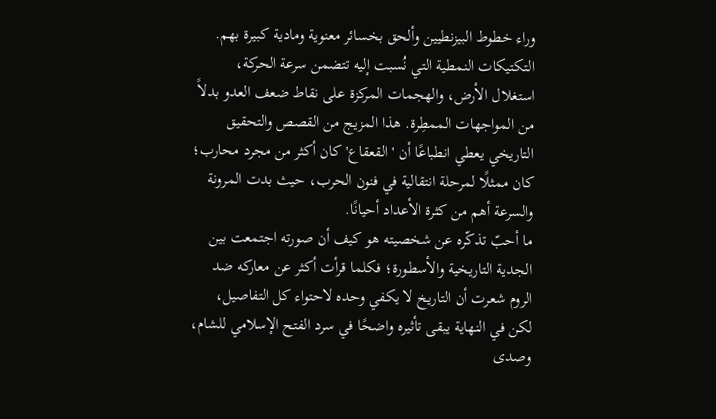وراء خطوط البيزنطيين وألحق بخسائر معنوية ومادية كبيرة بهم. التكتيكات النمطية التي نُسبت إليه تتضمن سرعة الحركة، استغلال الأرض، والهجمات المركزة على نقاط ضعف العدو بدلاً من المواجهات الممطِرة. هذا المزيج من القصص والتحقيق التاريخي يعطي انطباعًا أن 'القعقاع' كان أكثر من مجرد محارب؛ كان ممثلًا لمرحلة انتقالية في فنون الحرب، حيث بدت المرونة والسرعة أهم من كثرة الأعداد أحيانًا.
ما أحبّ تذكّره عن شخصيته هو كيف أن صورته اجتمعت بين الجدية التاريخية والأسطورة؛ فكلما قرأت أكثر عن معاركه ضد الروم شعرت أن التاريخ لا يكفي وحده لاحتواء كل التفاصيل، لكن في النهاية يبقى تأثيره واضحًا في سرد الفتح الإسلامي للشام، وصدى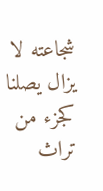شجاعته لا يزال يصلنا كجزء من تراث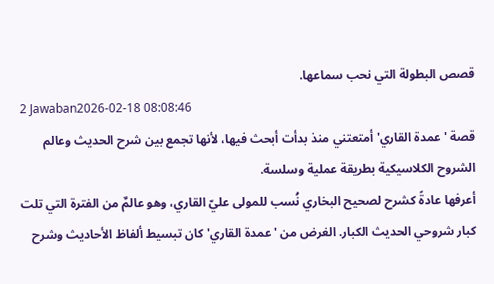قصص البطولة التي نحب سماعها.
2 Jawaban2026-02-18 08:08:46
قصة 'عمدة القاري' أمتعتني منذ بدأت أبحث فيها، لأنها تجمع بين شرح الحديث وعالم الشروح الكلاسيكية بطريقة عملية وسلسة.
أعرفها عادةً كشرح لصحيح البخاري نُسب للمولى عليّ القاري، وهو عالمٌ من الفترة التي تلت كبار شروحي الحديث الكبار. الغرض من 'عمدة القاري' كان تبسيط ألفاظ الأحاديث وشرح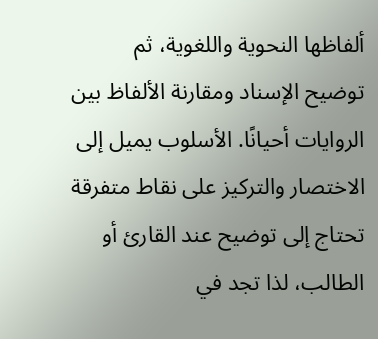ألفاظها النحوية واللغوية، ثم توضيح الإسناد ومقارنة الألفاظ بين الروايات أحيانًا. الأسلوب يميل إلى الاختصار والتركيز على نقاط متفرقة تحتاج إلى توضيح عند القارئ أو الطالب، لذا تجد في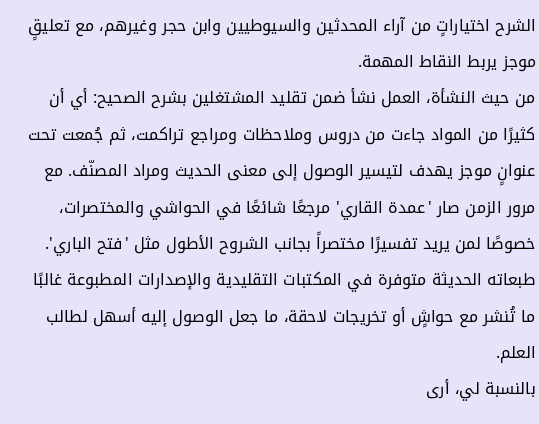الشرح اختياراتٍ من آراء المحدثين والسيوطيين وابن حجر وغيرهم، مع تعليقٍ موجز يربط النقاط المهمة.
من حيث النشأة، العمل نشأ ضمن تقليد المشتغلين بشرح الصحيح: أي أن كثيرًا من المواد جاءت من دروس وملاحظات ومراجع تراكمت، ثم جُمعت تحت عنوانٍ موجز يهدف لتيسير الوصول إلى معنى الحديث ومراد المصنّف. مع مرور الزمن صار 'عمدة القاري' مرجعًا شائعًا في الحواشي والمختصرات، خصوصًا لمن يريد تفسيرًا مختصراً بجانب الشروح الأطول مثل 'فتح الباري'. طبعاته الحديثة متوفرة في المكتبات التقليدية والإصدارات المطبوعة غالبًا ما تُنشر مع حواشٍ أو تخريجات لاحقة، ما جعل الوصول إليه أسهل لطالب العلم.
بالنسبة لي، أرى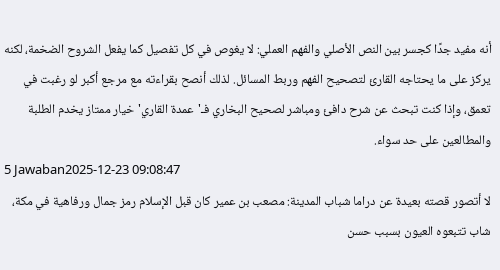أنه مفيد جدًا كجسر بين النص الأصلي والفهم العملي: لا يغوص في كل تفصيل كما يفعل الشروح الضخمة، لكنه يركز على ما يحتاجه القارئ لتصحيح الفهم وربط المسائل. لذلك أنصح بقراءته مع مرجع أكبر لو رغبت في تعمق، وإذا كنت تبحث عن شرح دافئ ومباشر لصحيح البخاري فـ'عمدة القاري' خيار ممتاز يخدم الطلبة والمطالعين على حد سواء.
5 Jawaban2025-12-23 09:08:47
لا أتصور قصته بعيدة عن دراما شباب المدينة: مصعب بن عمير كان قبل الإسلام رمز جمال ورفاهية في مكة، شاب تتبعوه العيون بسبب حسن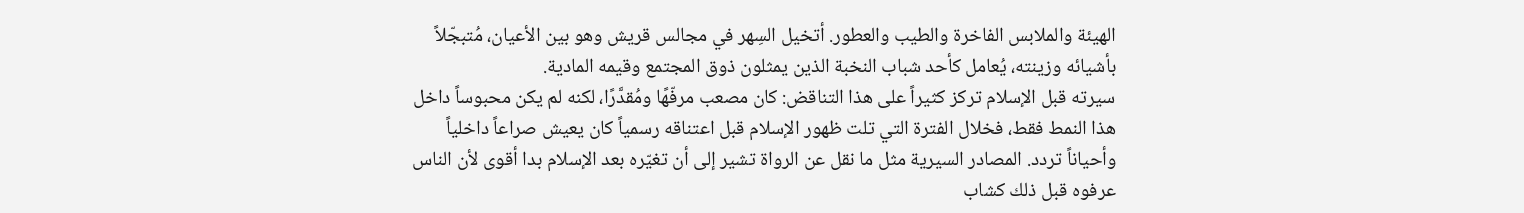الهيئة والملابس الفاخرة والطيب والعطور. أتخيل السِهر في مجالس قريش وهو بين الأعيان، مُتبجّلاً بأشيائه وزينته، يُعامل كأحد شباب النخبة الذين يمثلون ذوق المجتمع وقيمه المادية.
سيرته قبل الإسلام تركز كثيراً على هذا التناقض: كان مصعب مرفّهًا ومُقدَّرًا، لكنه لم يكن محبوساً داخل هذا النمط فقط، فخلال الفترة التي تلت ظهور الإسلام قبل اعتناقه رسمياً كان يعيش صراعاً داخلياً وأحياناً تردد. المصادر السيرية مثل ما نقل عن الرواة تشير إلى أن تغيّره بعد الإسلام بدا أقوى لأن الناس عرفوه قبل ذلك كشاب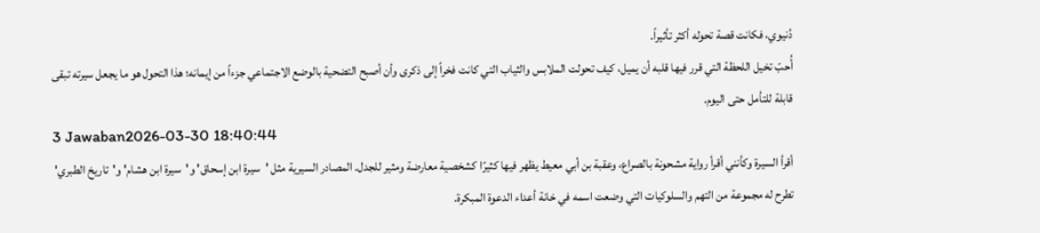دُنيوي، فكانت قصة تحوله أكثر تأثيراً.
أُحبّ تخيل اللحظة التي قرر فيها قلبه أن يميل، كيف تحولت الملابس والثياب التي كانت فخراً إلى ذكرى وأن أصبح التضحية بالوضع الاجتماعي جزءاً من إيمانه؛ هذا التحول هو ما يجعل سيرته تبقى قابلة للتأمل حتى اليوم.
3 Jawaban2026-03-30 18:40:44
أقرأ السيرة وكأنني أقرأ رواية مشحونة بالصراع، وعقبة بن أبي معيط يظهر فيها كثيرًا كشخصية معارضة ومثير للجدل. المصادر السيرية مثل 'سيرة ابن إسحاق' و'سيرة ابن هشام' و'تاريخ الطبري' تطرح له مجموعة من التهم والسلوكيات التي وضعت اسمه في خانة أعداء الدعوة المبكرة.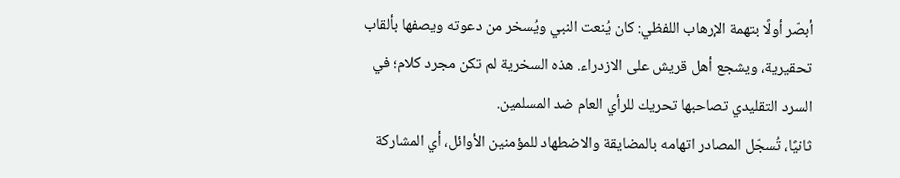أبصّر أولًا بتهمة الإرهاب اللفظي: كان يُنعت النبي ويُسخر من دعوته ويصفها بألقاب تحقيرية، ويشجع أهل قريش على الازدراء. هذه السخرية لم تكن مجرد كلام؛ في السرد التقليدي تصاحبها تحريك للرأي العام ضد المسلمين.
ثانيًا، تُسجّل المصادر اتهامه بالمضايقة والاضطهاد للمؤمنين الأوائل، أي المشاركة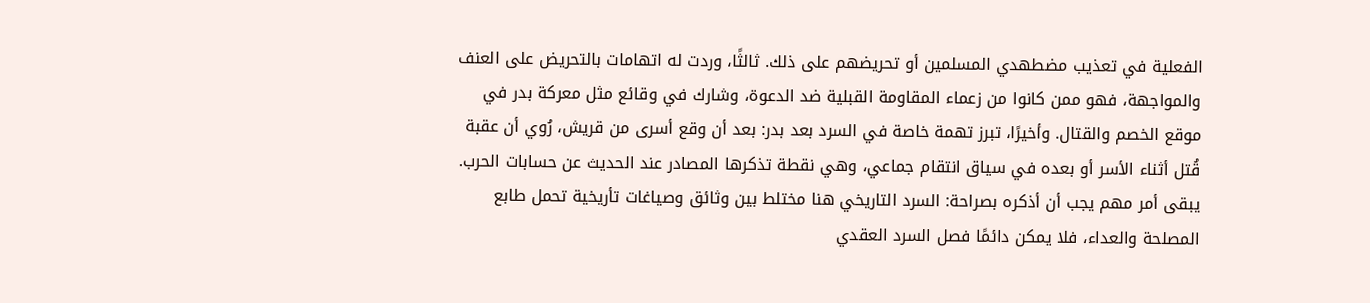الفعلية في تعذيب مضطهدي المسلمين أو تحريضهم على ذلك. ثالثًا، وردت له اتهامات بالتحريض على العنف والمواجهة، فهو ممن كانوا من زعماء المقاومة القبلية ضد الدعوة، وشارك في وقائع مثل معركة بدر في موقع الخصم والقتال. وأخيرًا، تبرز تهمة خاصة في السرد بعد بدر: بعد أن وقع أسرى من قريش، رُوي أن عقبة قُتل أثناء الأسر أو بعده في سياق انتقام جماعي، وهي نقطة تذكرها المصادر عند الحديث عن حسابات الحرب.
يبقى أمر مهم يجب أن أذكره بصراحة: السرد التاريخي هنا مختلط بين وثائق وصياغات تأريخية تحمل طابع المصلحة والعداء، فلا يمكن دائمًا فصل السرد العقدي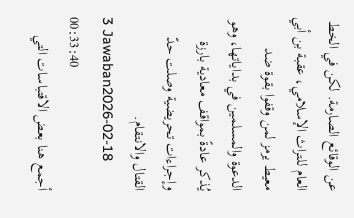عن الوقائع الصارمة. لكن في الخط العام للتراث الإسلامي، عقبة بن أبي معيط يرمز لمن وقفوا بقوة ضد الدعوة والمسلمين في بداياتها، وهو يُذكر عادةً بمواقف معادية بارزة وإجراءات تحريضية وصلت حدّ القتال والانتقام.
3 Jawaban2026-02-18 00:33:40
أجمع هنا بعض الاقتباسات التي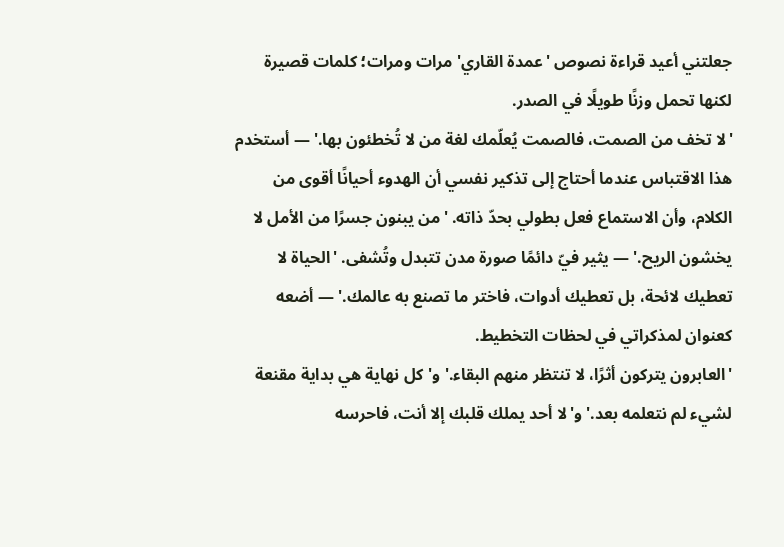جعلتني أعيد قراءة نصوص 'عمدة القاري' مرات ومرات؛ كلمات قصيرة لكنها تحمل وزنًا طويلًا في الصدر.
'لا تخف من الصمت، فالصمت يُعلّمك لغة من لا تُخطئون بها.' — أستخدم هذا الاقتباس عندما أحتاج إلى تذكير نفسي أن الهدوء أحيانًا أقوى من الكلام، وأن الاستماع فعل بطولي بحدّ ذاته. 'من يبنون جسرًا من الأمل لا يخشون الريح.' — يثير فيّ دائمًا صورة مدن تتبدل وتُشفى. 'الحياة لا تعطيك لائحة، بل تعطيك أدوات، فاختر ما تصنع به عالمك.' — أضعه كعنوان لمذكراتي في لحظات التخطيط.
'العابرون يتركون أثرًا، لا تنتظر منهم البقاء.' و'كل نهاية هي بداية مقنعة لشيء لم نتعلمه بعد.' و'لا أحد يملك قلبك إلا أنت، فاحرسه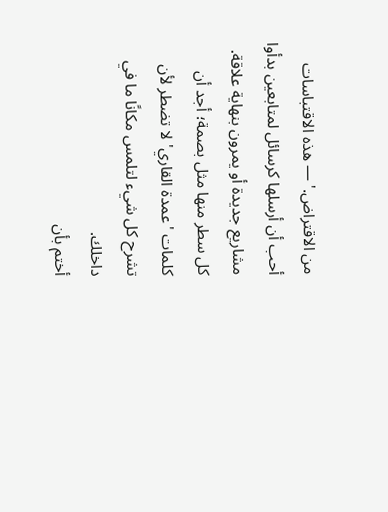من الاقتراض.' — هذه الاقتباسات أحب أن أرسلها كرسائل لمتابعين بدأوا مشاريع جديدة أو يمرون بنهاية علاقة. كل سطر منها مثل بصمة؛ أجد أن كلمات 'عمدة القاري' لا تضطر لأن تشرح كل شيء لتلمس مكانًا ما في داخلك.
أختم بأن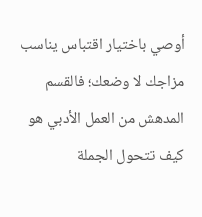أوصي باختيار اقتباس يناسب مزاجك لا وضعك؛ فالقسم المدهش من العمل الأدبي هو كيف تتحول الجملة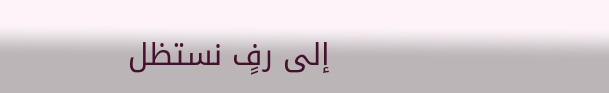إلى رفٍ نستظل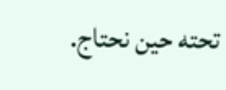تحته حين نحتاج.